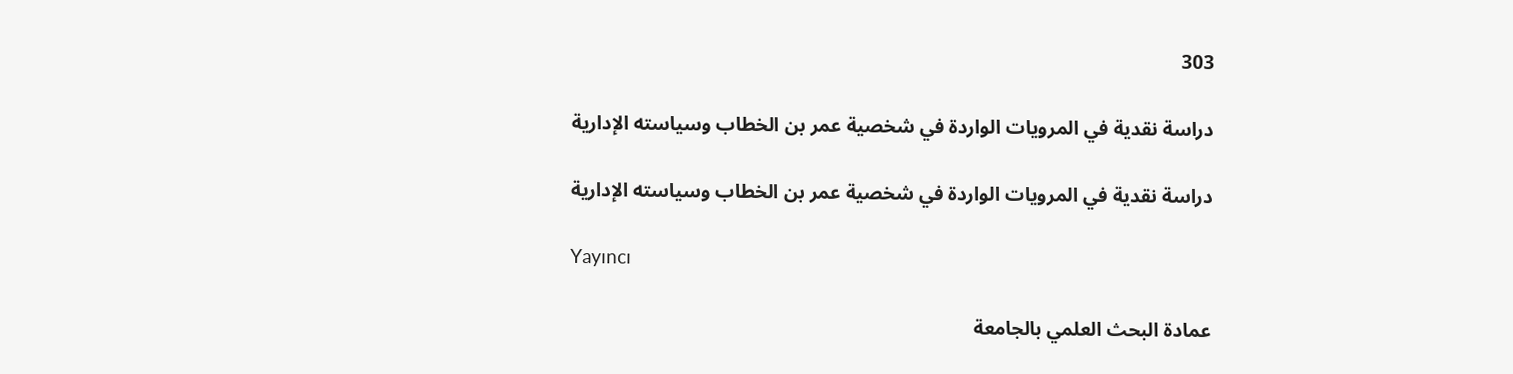303

دراسة نقدية في المرويات الواردة في شخصية عمر بن الخطاب وسياسته الإدارية

دراسة نقدية في المرويات الواردة في شخصية عمر بن الخطاب وسياسته الإدارية

Yayıncı

عمادة البحث العلمي بالجامعة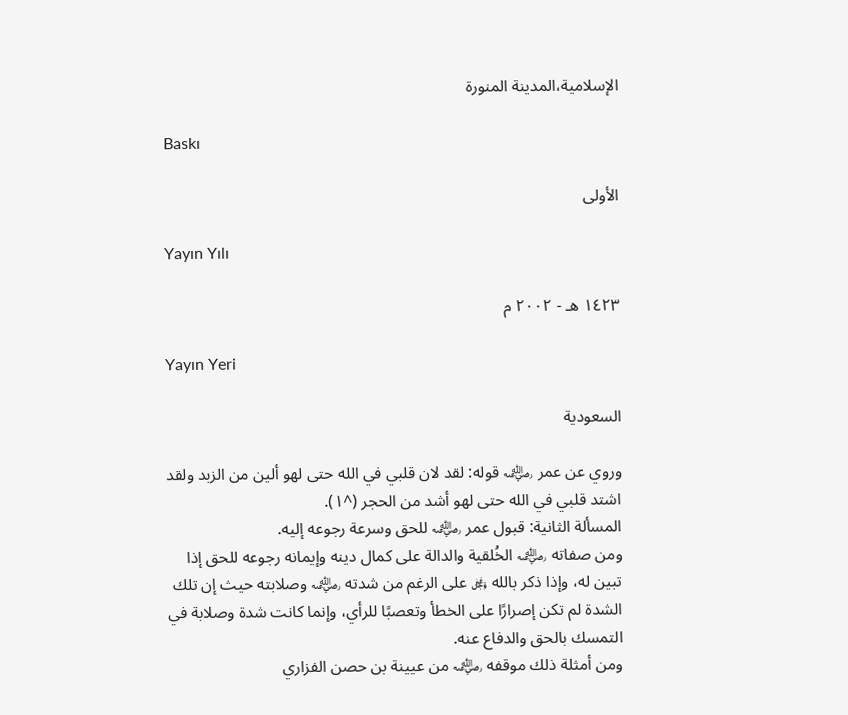الإسلامية،المدينة المنورة

Baskı

الأولى

Yayın Yılı

١٤٢٣ هـ - ٢٠٠٢ م

Yayın Yeri

السعودية

وروي عن عمر ﵁ قوله: لقد لان قلبي في الله حتى لهو ألين من الزبد ولقد اشتد قلبي في الله حتى لهو أشد من الحجر (^١).
المسألة الثانية: قبول عمر ﵁ للحق وسرعة رجوعه إليه.
ومن صفاته ﵁ الخُلقية والدالة على كمال دينه وإيمانه رجوعه للحق إذا تبين له، وإذا ذكر بالله ﷿ على الرغم من شدته ﵁ وصلابته حيث إن تلك الشدة لم تكن إصرارًا على الخطأ وتعصبًا للرأي، وإنما كانت شدة وصلابة في التمسك بالحق والدفاع عنه.
ومن أمثلة ذلك موقفه ﵁ من عيينة بن حصن الفزاري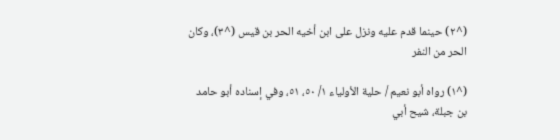(^٢) حينما قدم عليه ونزل على ابن أخيه الحر بن قيس (^٣)، وكان الحر من النفر

(^١) رواه أبو نعيم / حلية الأولياء ١/ ٥٠، ٥١، وفي إسناده أبو حامد بن جبلة، شيح أبي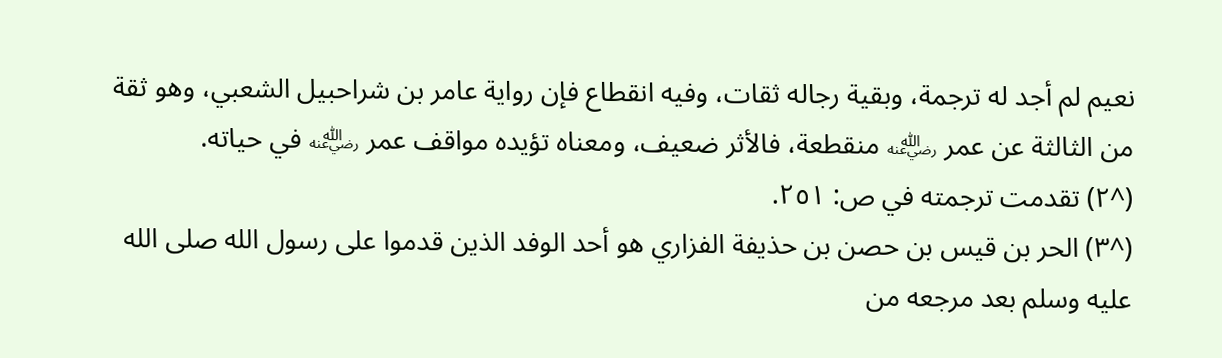نعيم لم أجد له ترجمة، وبقية رجاله ثقات، وفيه انقطاع فإن رواية عامر بن شراحبيل الشعبي، وهو ثقة من الثالثة عن عمر ﵁ منقطعة، فالأثر ضعيف، ومعناه تؤيده مواقف عمر ﵁ في حياته.
(^٢) تقدمت ترجمته في ص: ٢٥١.
(^٣) الحر بن قيس بن حصن بن حذيفة الفزاري هو أحد الوفد الذين قدموا على رسول الله صلى الله عليه وسلم بعد مرجعه من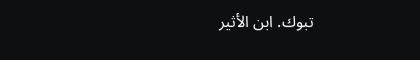تبوك. ابن الأثير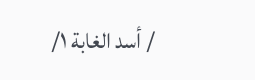/ أسد الغابة ١/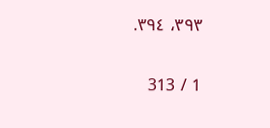٣٩٣، ٣٩٤.

1 / 313